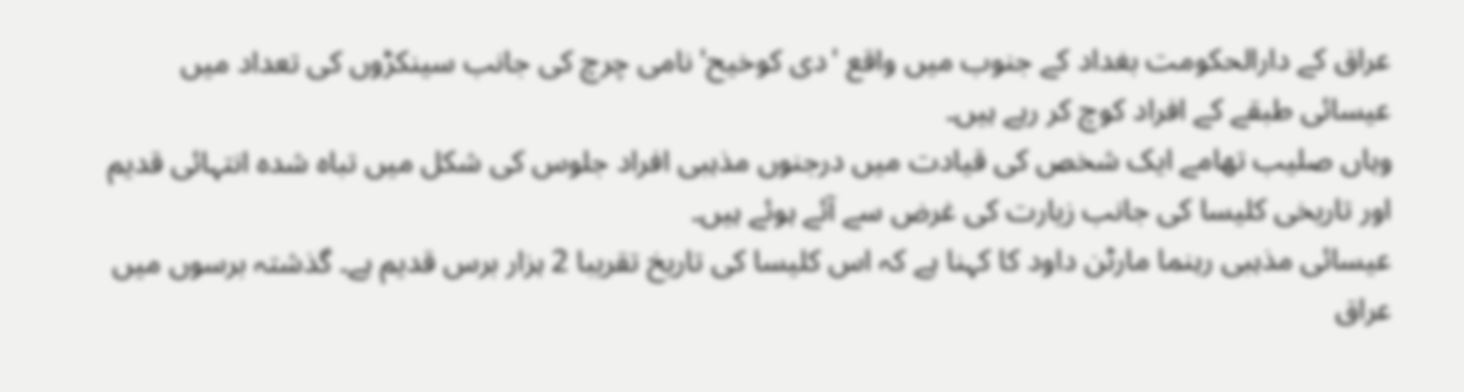عراق کے دارالحکومت بغداد کے جنوب میں واقع 'دی کوخیح' نامی چرچ کی جانب سینکڑوں کی تعداد میں عیسائی طبقے کے افراد کوچ کر رہے ہیں۔
وہاں صلیب تھامے ایک شخص کی قیادت میں درجنوں مذہبی افراد جلوس کی شکل میں تباہ شدہ انتہائی قدیم اور تاریخی کلیسا کی جانب زیارت کی غرض سے آئے ہوئے ہیں۔
عیسائی مذہبی رہنما مارٹن داود کا کہنا ہے کہ اس کلیسا کی تاریخ تقریبا 2 ہزار برس قدیم ہے۔ گذشتہ برسوں میں عراق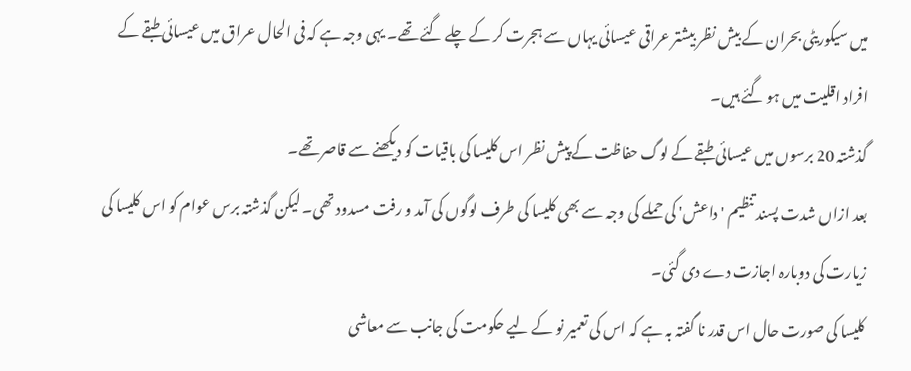میں سیکوریٹی بحران کے بیش نظر بیشتر عراقی عیسائی یہاں سے ہجرت کر کے چلے گئے تھے۔ یہی وجہ ہے کہ فی الحال عراق میں عیسائی طبقے کے افراد اقلیت میں ہو گئے ہیں۔
گذشتہ 20 برسوں میں عیسائی طبقے کے لوگ حفاظت کے پیش نظر اس کلیسا کی باقیات کو دیکھنے سے قاصر تھے۔
بعد ازاں شدت پسند تنظیم 'داعش' کی حملے کی وجہ سے بھی کلیسا کی طرف لوگوں کی آمد و رفت مسدود تھی۔ لیکن گذشتہ برس عوام کو اس کلیسا کی زیارت کی دوبارہ اجازت دے دی گئی۔
کلیسا کی صورت حال اس قدر نا گفتہ بہ ہے کہ اس کی تعمیر نو کے لیے حکومت کی جانب سے معاشی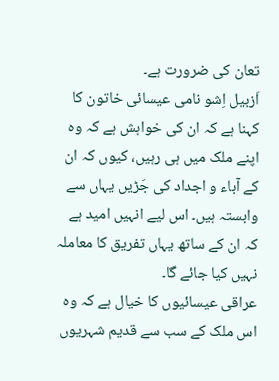تعان کی ضرورت ہے۔
اَزبیل اِشو نامی عیسائی خاتون کا کہنا ہے کہ ان کی خواہش ہے کہ وہ اپنے ملک میں ہی رہیں، کیوں کہ ان کے آباء و اجداد کی جَڑیں یہاں سے وابستہ ہیں۔ اس لیے انہیں امید ہے کہ ان کے ساتھ یہاں تفریق کا معاملہ نہیں کیا جائے گا۔
عراقی عیسائیوں کا خیال ہے کہ وہ اس ملک کے سب سے قدیم شہریوں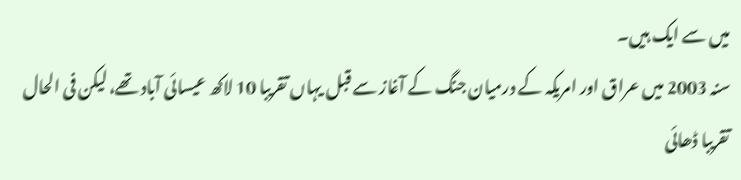میں سے ایک ہیں۔
سنہ 2003 میں عراق اور امریکہ کے درمیان جنگ کے آغاز سے قبل یہاں تقریبا 10 لاکھ عیسائی آباد تھے، لیکن فی الحال تقریبا ڈھائی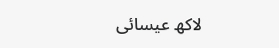لاکھ عیسائی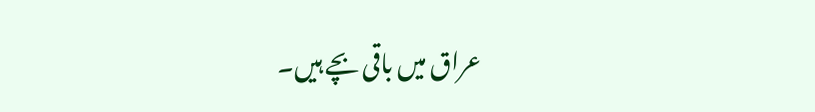عراق میں باقی بچے ہیں۔